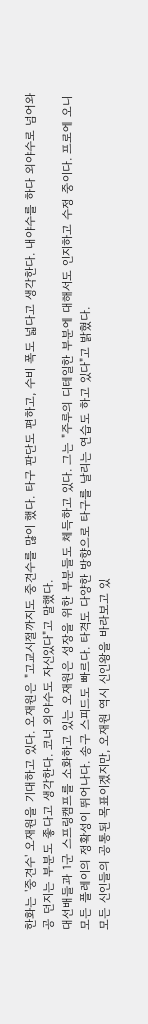한화는 '중견수' 오재원을 기대하고 있다. 오재원은 "고교시절까지도 중견수를 많이 했다. 타구 판단도 편하고, 수비 폭도 넓다고 생각한다. 내야수를 하다 외야수로 넘어와 공 던지는 부분도 좋다고 생각한다. 코너 외야수도 자신있다"고 말했다.
대선배들과 1군 스프링캠프를 소화하고 있는 오재원은 성장을 위한 부분들도 체득하고 있다. 그는 "주루의 디테일한 부분에 대해서도 인지하고 수정 중이다. 프로에 오니 모든 플레이의 정확성이 뛰어나다. 송구 스피드도 빠르다. 타격도 다양한 방향으로 타구를 날리는 연습도 하고 있다"고 밝혔다.
모든 신인들의 공통된 목표이겠지만, 오재원 역시 신인왕을 바라보고 있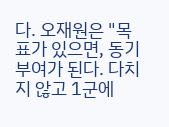다. 오재원은 "목표가 있으면, 동기부여가 된다. 다치지 않고 1군에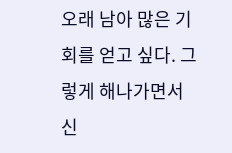오래 남아 많은 기회를 얻고 싶다. 그렇게 해나가면서 신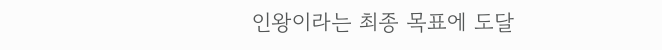인왕이라는 최종 목표에 도달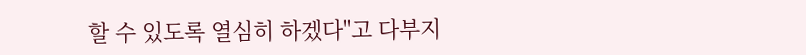할 수 있도록 열심히 하겠다"고 다부지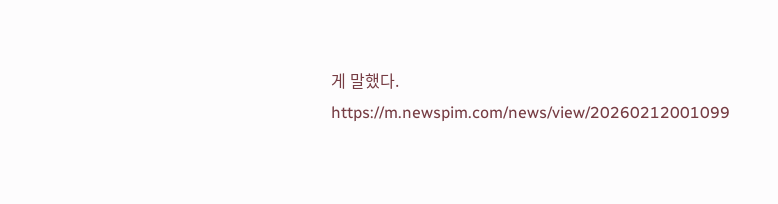게 말했다.
https://m.newspim.com/news/view/20260212001099